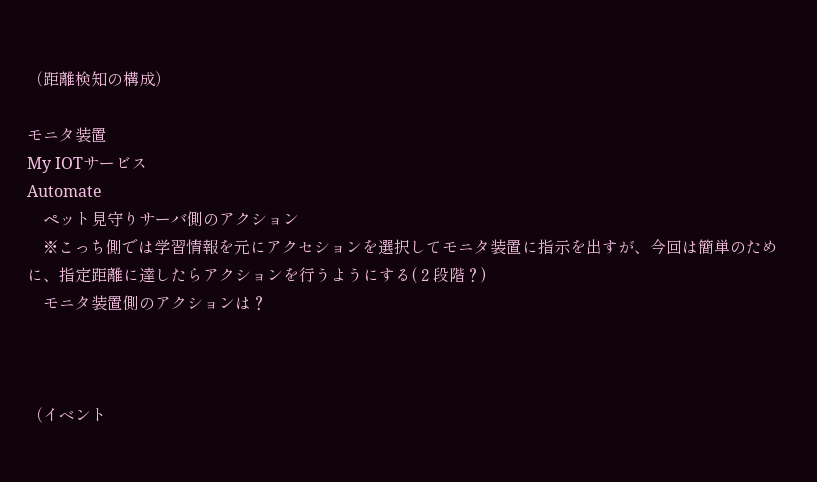（距離検知の構成）

モニタ装置
My IOTサービス
Automate
    ペット見守りサーバ側のアクション
    ※こっち側では学習情報を元にアクセションを選択してモニタ装置に指示を出すが、今回は簡単のために、指定距離に達したらアクションを行うようにする(２段階？)
    モニタ装置側のアクションは？



（イベント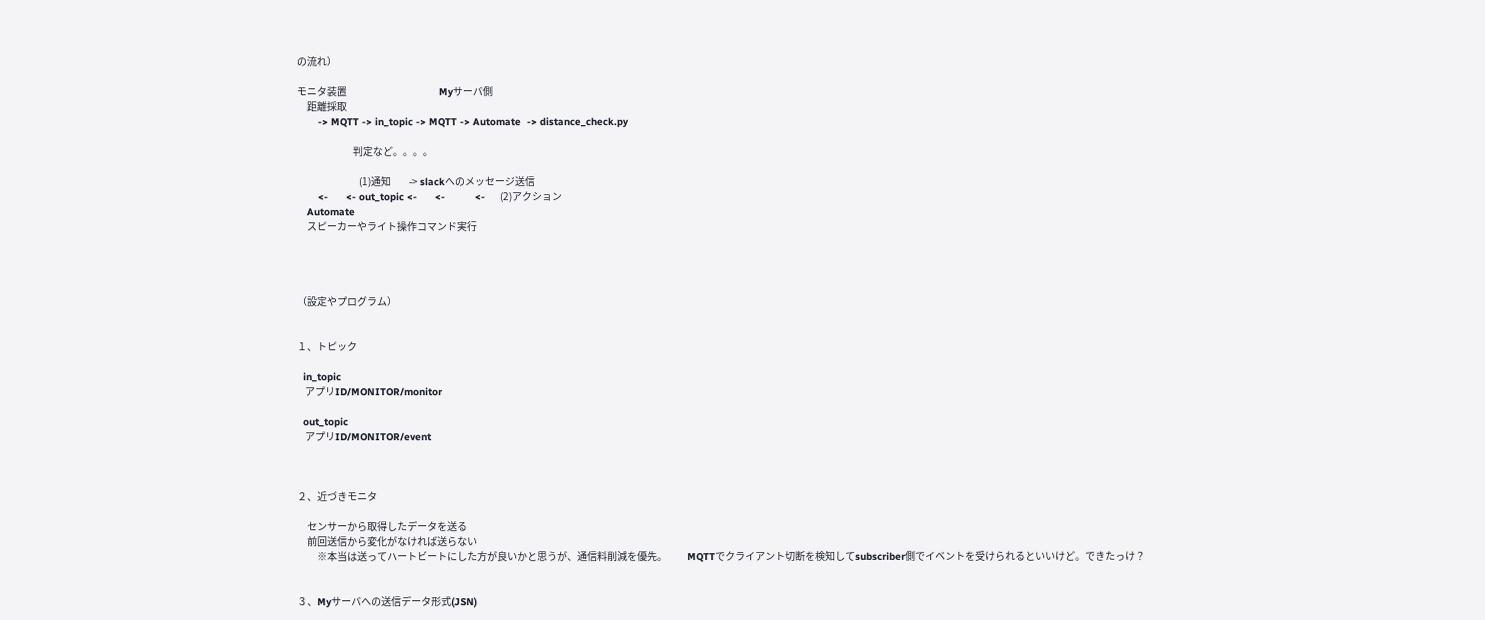の流れ）

モニタ装置                                              Myサーバ側
　距離採取
       -> MQTT -> in_topic -> MQTT -> Automate  -> distance_check.py

                            判定など。。。。

                               (1)通知         -> slackへのメッセージ送信
       <-      <- out_topic <-      <-          <-     (2)アクション
　Automate
     スピーカーやライト操作コマンド実行




（設定やプログラム）


１、トピック

  in_topic
    アプリID/MONITOR/monitor

  out_topic
    アプリID/MONITOR/event



２、近づきモニタ

　センサーから取得したデータを送る
　前回送信から変化がなければ送らない
　　※本当は送ってハートビートにした方が良いかと思うが、通信料削減を優先。　　MQTTでクライアント切断を検知してsubscriber側でイベントを受けられるといいけど。できたっけ？


３、Myサーバへの送信データ形式(JSN)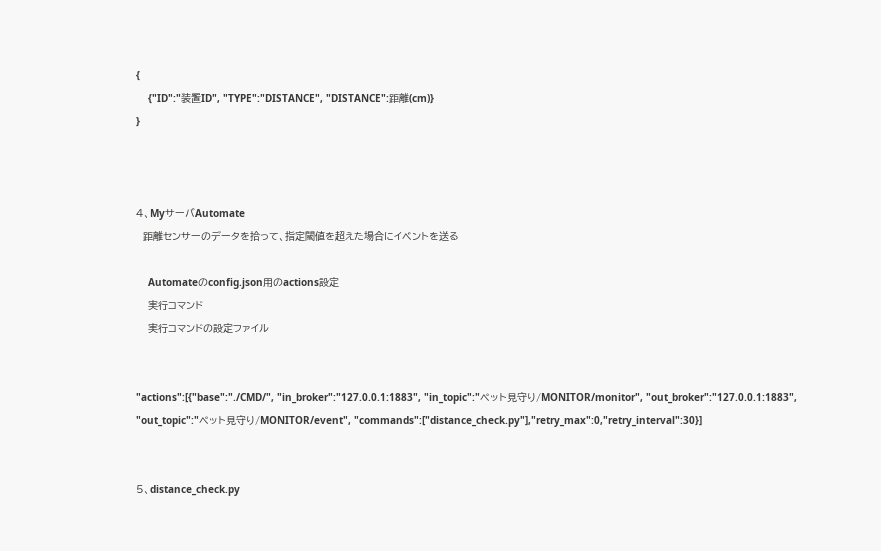{
    {"ID":"装置ID", "TYPE":"DISTANCE", "DISTANCE":距離(cm)}
}



４、MyサーバAutomate
　距離センサーのデータを拾って、指定閾値を超えた場合にイベントを送る

    Automateのconfig.json用のactions設定
    実行コマンド
    実行コマンドの設定ファイル


"actions":[{"base":"./CMD/", "in_broker":"127.0.0.1:1883", "in_topic":"ペット見守り/MONITOR/monitor", "out_broker":"127.0.0.1:1883", "out_topic":"ペット見守り/MONITOR/event", "commands":["distance_check.py"],"retry_max":0,"retry_interval":30}]


５、distance_check.py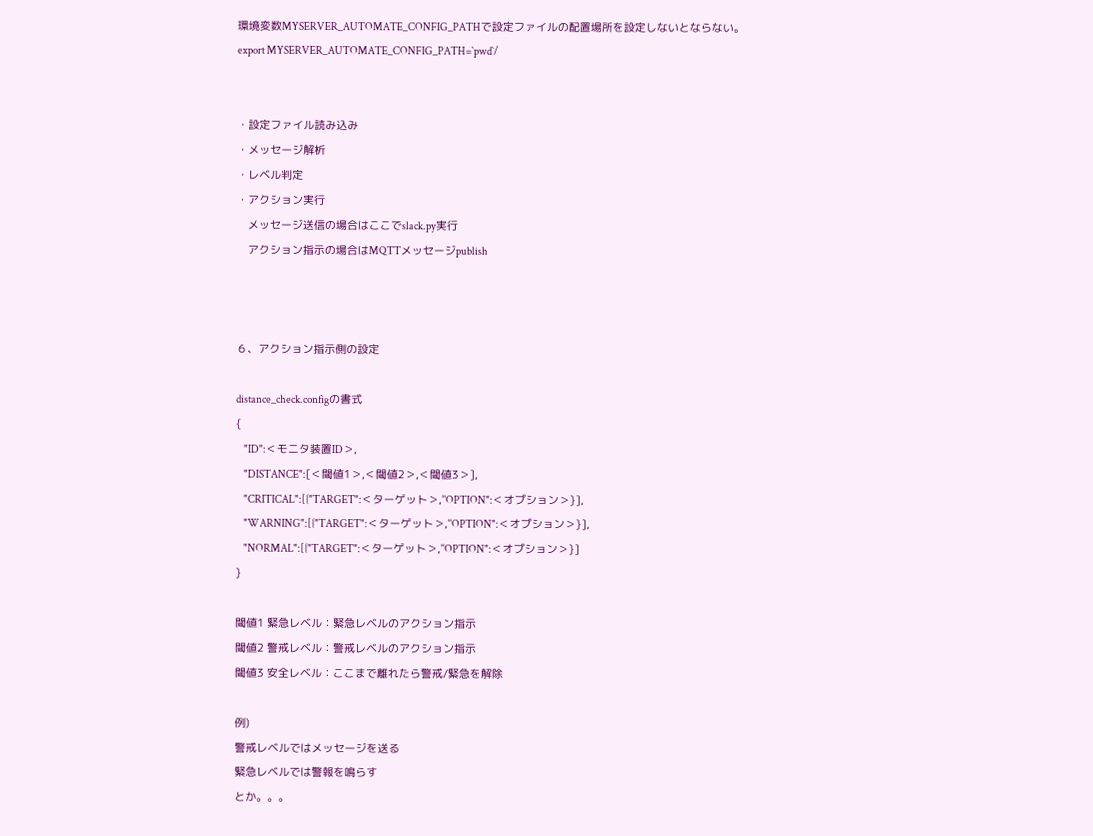環境変数MYSERVER_AUTOMATE_CONFIG_PATHで設定ファイルの配置場所を設定しないとならない。
export MYSERVER_AUTOMATE_CONFIG_PATH=`pwd`/


・設定ファイル読み込み
・メッセージ解析
・レベル判定
・アクション実行
　メッセージ送信の場合はここでslack.py実行
　アクション指示の場合はMQTTメッセージpublish



６、アクション指示側の設定

distance_check.configの書式
{
    "ID":＜モニタ装置ID＞,
    "DISTANCE":[＜閾値1＞,＜閾値2＞,＜閾値3＞],
    "CRITICAL":[{"TARGET":＜ターゲット＞,"OPTION":＜オプション＞}],
    "WARNING":[{"TARGET":＜ターゲット＞,"OPTION":＜オプション＞}],
    "NORMAL":[{"TARGET":＜ターゲット＞,"OPTION":＜オプション＞}]
}

閾値1 緊急レベル：緊急レベルのアクション指示
閾値2 警戒レベル：警戒レベルのアクション指示
閾値3 安全レベル：ここまで離れたら警戒/緊急を解除

例)
警戒レベルではメッセージを送る
緊急レベルでは警報を鳴らす
とか。。。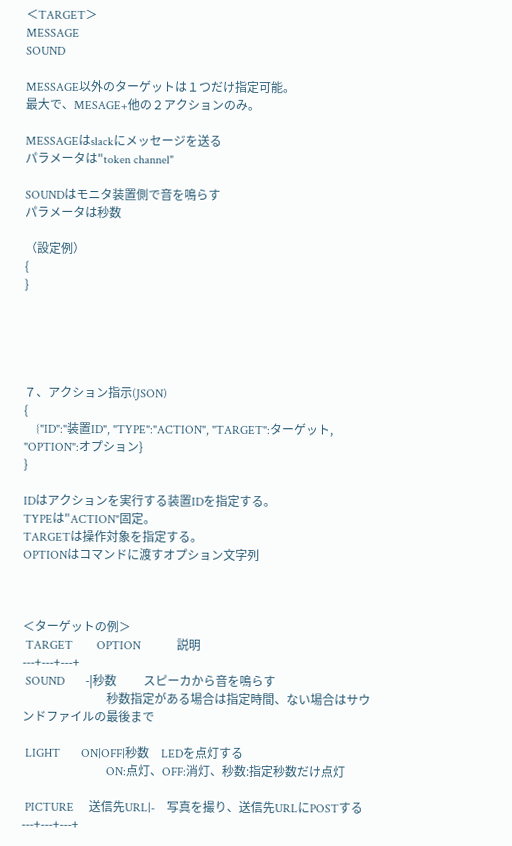＜TARGET＞
MESSAGE
SOUND

MESSAGE以外のターゲットは１つだけ指定可能。
最大で、MESAGE+他の２アクションのみ。

MESSAGEはslackにメッセージを送る
パラメータは"token channel"

SOUNDはモニタ装置側で音を鳴らす
パラメータは秒数

（設定例）
{
}





７、アクション指示(JSON)
{
    {"ID":"装置ID", "TYPE":"ACTION", "TARGET":ターゲット, "OPTION":オプション}
}

IDはアクションを実行する装置IDを指定する。
TYPEは"ACTION"固定。
TARGETは操作対象を指定する。
OPTIONはコマンドに渡すオプション文字列



＜ターゲットの例＞
 TARGET        OPTION            説明
---+---+---+
 SOUND       -|秒数         スピーカから音を鳴らす
                            秒数指定がある場合は指定時間、ない場合はサウンドファイルの最後まで

 LIGHT       ON|OFF|秒数    LEDを点灯する
                            ON:点灯、OFF:消灯、秒数:指定秒数だけ点灯

 PICTURE     送信先URL|-    写真を撮り、送信先URLにPOSTする
---+---+---+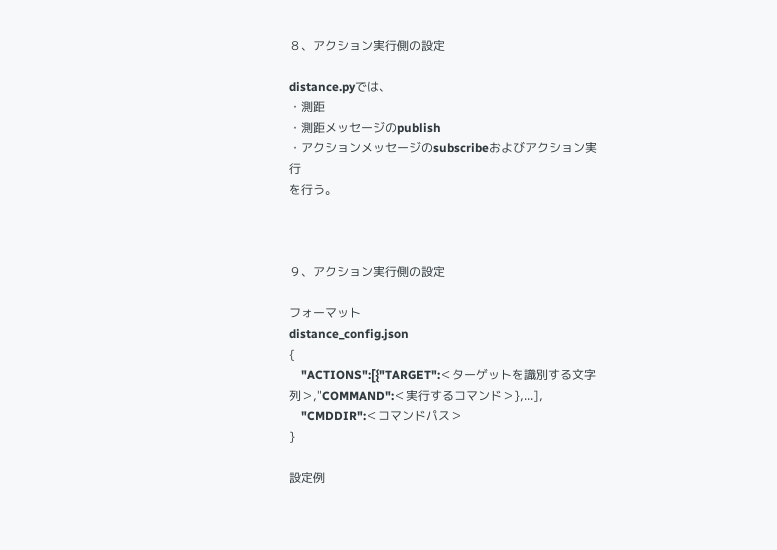８、アクション実行側の設定

distance.pyでは、
・測距
・測距メッセージのpublish
・アクションメッセージのsubscribeおよびアクション実行
を行う。



９、アクション実行側の設定

フォーマット
distance_config.json
{
    "ACTIONS":[{"TARGET":＜ターゲットを識別する文字列＞,"COMMAND":＜実行するコマンド＞},...],
    "CMDDIR":＜コマンドパス＞
}

設定例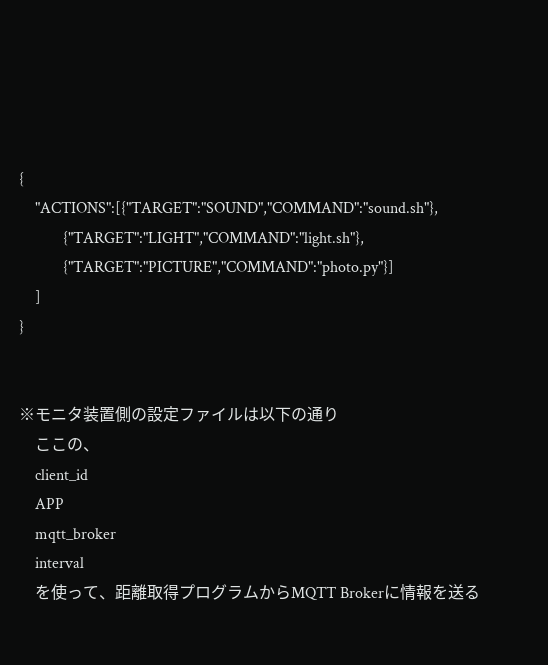{
    "ACTIONS":[{"TARGET":"SOUND","COMMAND":"sound.sh"},
           {"TARGET":"LIGHT","COMMAND":"light.sh"},
           {"TARGET":"PICTURE","COMMAND":"photo.py"}]
    ]
}


※モニタ装置側の設定ファイルは以下の通り
　ここの、
    client_id
    APP
    mqtt_broker
    interval
　を使って、距離取得プログラムからMQTT Brokerに情報を送る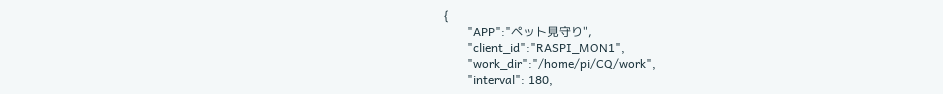{
        "APP":"ペット見守り",
        "client_id":"RASPI_MON1",
        "work_dir":"/home/pi/CQ/work",
        "interval": 180,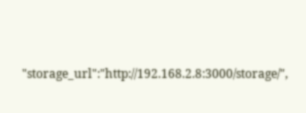"storage_url":"http://192.168.2.8:3000/storage/",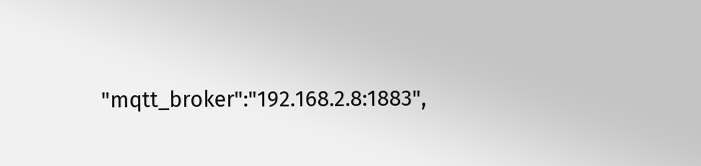"mqtt_broker":"192.168.2.8:1883",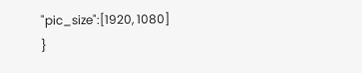"pic_size":[1920, 1080]
}